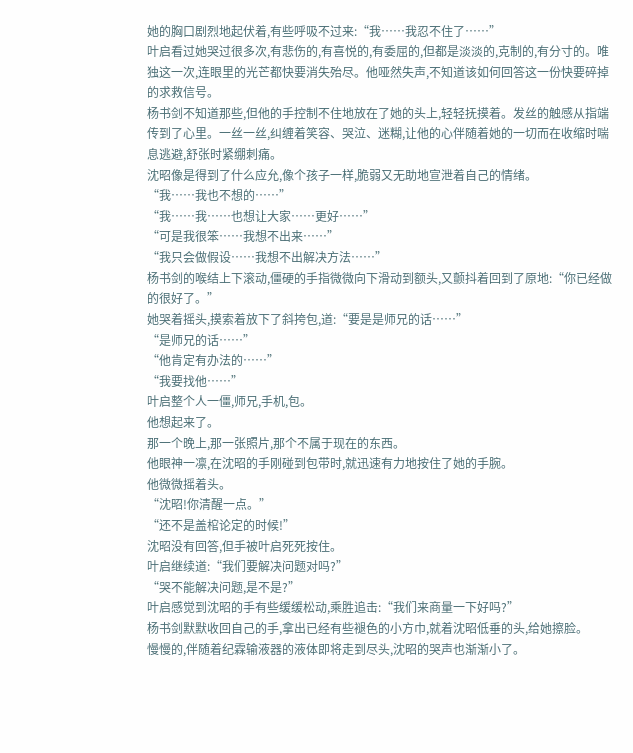她的胸口剧烈地起伏着,有些呼吸不过来:“我……我忍不住了……”
叶启看过她哭过很多次,有悲伤的,有喜悦的,有委屈的,但都是淡淡的,克制的,有分寸的。唯独这一次,连眼里的光芒都快要消失殆尽。他哑然失声,不知道该如何回答这一份快要碎掉的求救信号。
杨书剑不知道那些,但他的手控制不住地放在了她的头上,轻轻抚摸着。发丝的触感从指端传到了心里。一丝一丝,纠缠着笑容、哭泣、迷糊,让他的心伴随着她的一切而在收缩时喘息逃避,舒张时紧绷刺痛。
沈昭像是得到了什么应允,像个孩子一样,脆弱又无助地宣泄着自己的情绪。
“我……我也不想的……”
“我……我……也想让大家……更好……”
“可是我很笨……我想不出来……”
“我只会做假设……我想不出解决方法……”
杨书剑的喉结上下滚动,僵硬的手指微微向下滑动到额头,又颤抖着回到了原地:“你已经做的很好了。”
她哭着摇头,摸索着放下了斜挎包,道:“要是是师兄的话……”
“是师兄的话……”
“他肯定有办法的……”
“我要找他……”
叶启整个人一僵,师兄,手机,包。
他想起来了。
那一个晚上,那一张照片,那个不属于现在的东西。
他眼神一凛,在沈昭的手刚碰到包带时,就迅速有力地按住了她的手腕。
他微微摇着头。
“沈昭!你清醒一点。”
“还不是盖棺论定的时候!”
沈昭没有回答,但手被叶启死死按住。
叶启继续道:“我们要解决问题对吗?”
“哭不能解决问题,是不是?”
叶启感觉到沈昭的手有些缓缓松动,乘胜追击:“我们来商量一下好吗?”
杨书剑默默收回自己的手,拿出已经有些褪色的小方巾,就着沈昭低垂的头,给她擦脸。
慢慢的,伴随着纪霖输液器的液体即将走到尽头,沈昭的哭声也渐渐小了。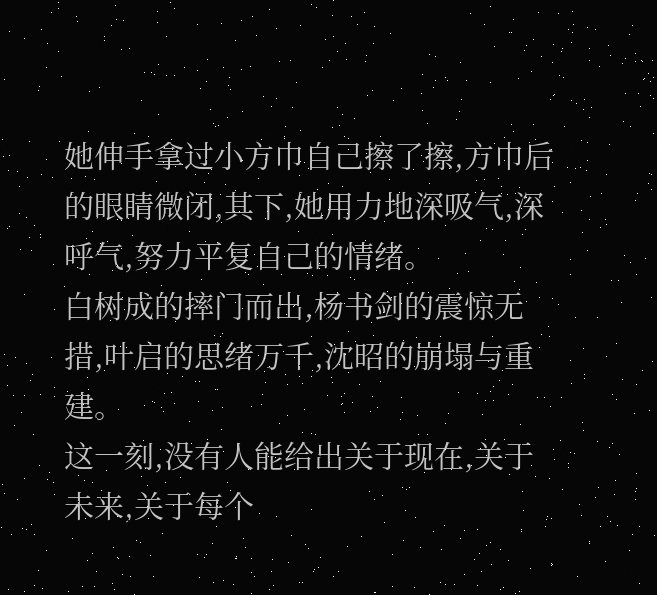她伸手拿过小方巾自己擦了擦,方巾后的眼睛微闭,其下,她用力地深吸气,深呼气,努力平复自己的情绪。
白树成的摔门而出,杨书剑的震惊无措,叶启的思绪万千,沈昭的崩塌与重建。
这一刻,没有人能给出关于现在,关于未来,关于每个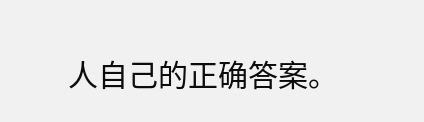人自己的正确答案。